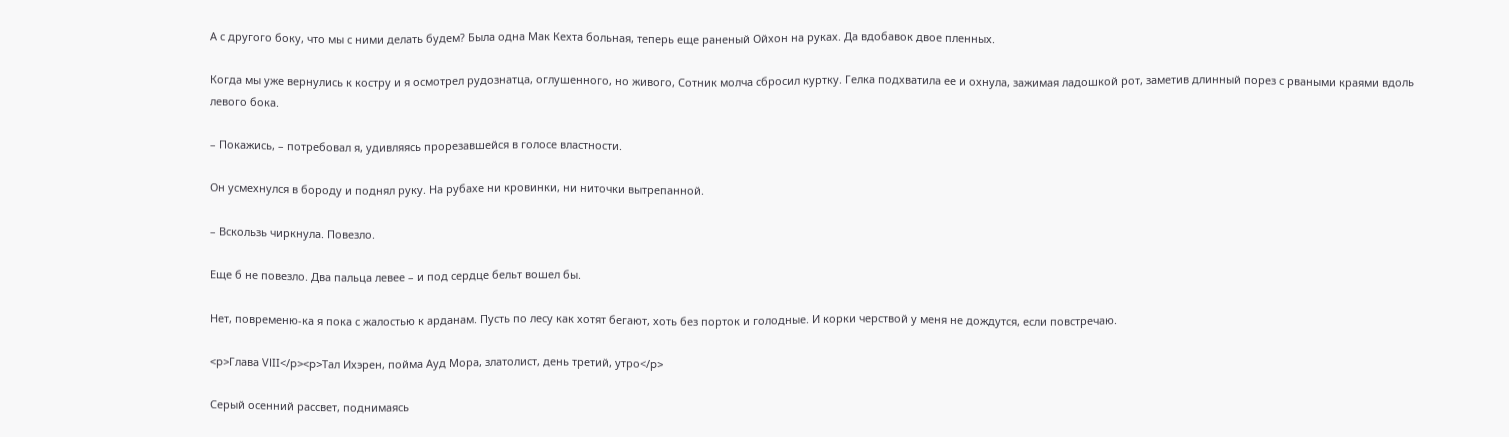А с другого боку, что мы с ними делать будем? Была одна Мак Кехта больная, теперь еще раненый Ойхон на руках. Да вдобавок двое пленных.

Когда мы уже вернулись к костру и я осмотрел рудознатца, оглушенного, но живого, Сотник молча сбросил куртку. Гелка подхватила ее и охнула, зажимая ладошкой рот, заметив длинный порез с рваными краями вдоль левого бока.

– Покажись, – потребовал я, удивляясь прорезавшейся в голосе властности.

Он усмехнулся в бороду и поднял руку. На рубахе ни кровинки, ни ниточки вытрепанной.

– Вскользь чиркнула. Повезло.

Еще б не повезло. Два пальца левее – и под сердце бельт вошел бы.

Нет, повременю-ка я пока с жалостью к арданам. Пусть по лесу как хотят бегают, хоть без порток и голодные. И корки черствой у меня не дождутся, если повстречаю.

<p>Глава VІII</p><p>Тал Ихэрен, пойма Ауд Мора, златолист, день третий, утро</p>

Серый осенний рассвет, поднимаясь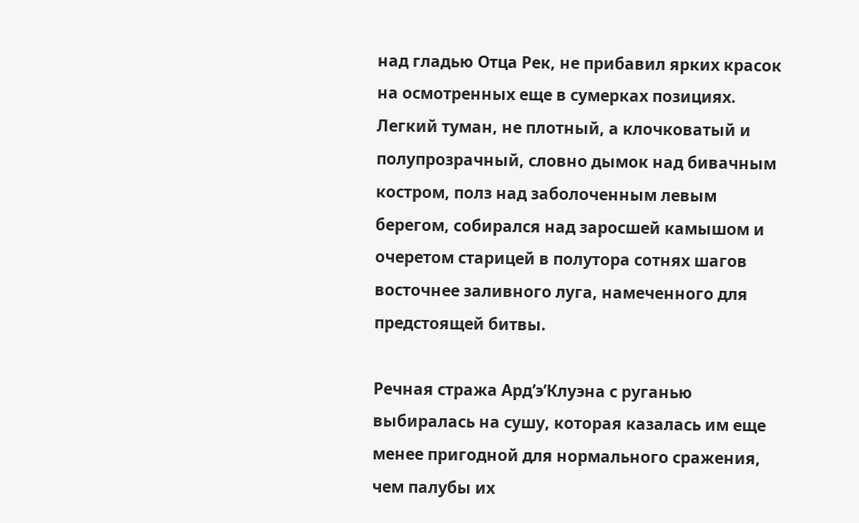над гладью Отца Рек, не прибавил ярких красок на осмотренных еще в сумерках позициях. Легкий туман, не плотный, а клочковатый и полупрозрачный, словно дымок над бивачным костром, полз над заболоченным левым берегом, собирался над заросшей камышом и очеретом старицей в полутора сотнях шагов восточнее заливного луга, намеченного для предстоящей битвы.

Речная стража Ард’э’Клуэна с руганью выбиралась на сушу, которая казалась им еще менее пригодной для нормального сражения, чем палубы их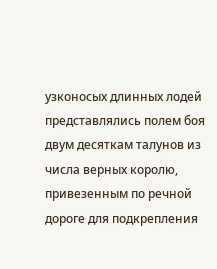узконосых длинных лодей представлялись полем боя двум десяткам талунов из числа верных королю, привезенным по речной дороге для подкрепления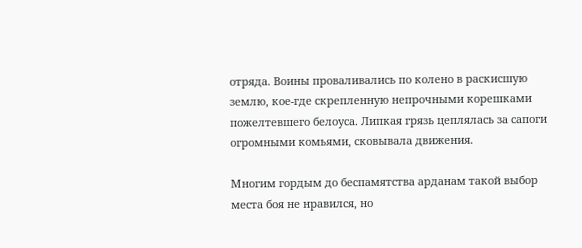отряда. Воины проваливались по колено в раскисшую землю, кое-где скрепленную непрочными корешками пожелтевшего белоуса. Липкая грязь цеплялась за сапоги огромными комьями, сковывала движения.

Многим гордым до беспамятства арданам такой выбор места боя не нравился, но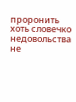проронить хоть словечко недовольства не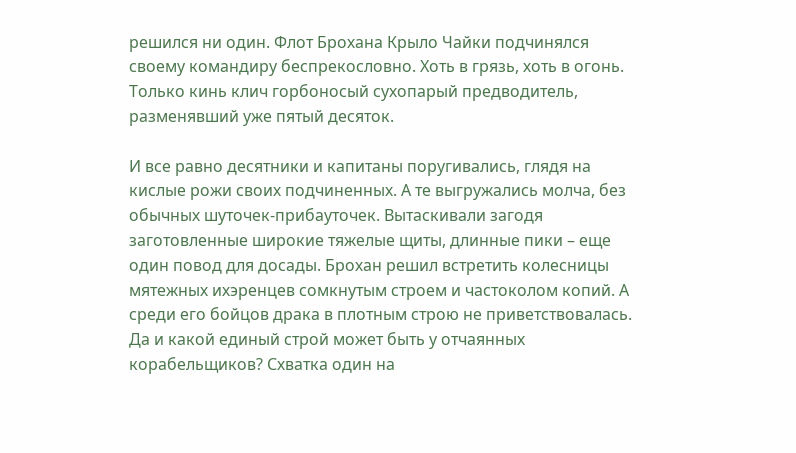решился ни один. Флот Брохана Крыло Чайки подчинялся своему командиру беспрекословно. Хоть в грязь, хоть в огонь. Только кинь клич горбоносый сухопарый предводитель, разменявший уже пятый десяток.

И все равно десятники и капитаны поругивались, глядя на кислые рожи своих подчиненных. А те выгружались молча, без обычных шуточек-прибауточек. Вытаскивали загодя заготовленные широкие тяжелые щиты, длинные пики – еще один повод для досады. Брохан решил встретить колесницы мятежных ихэренцев сомкнутым строем и частоколом копий. А среди его бойцов драка в плотным строю не приветствовалась. Да и какой единый строй может быть у отчаянных корабельщиков? Схватка один на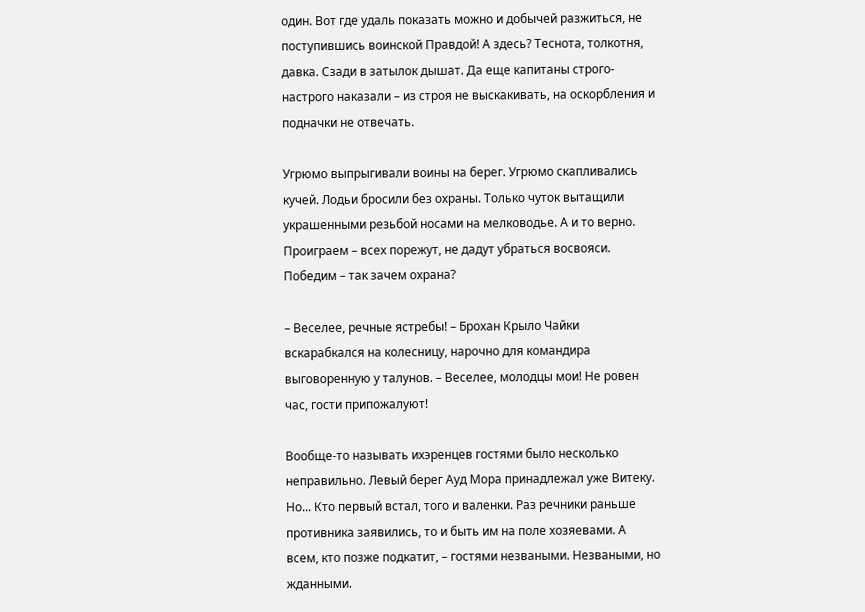один. Вот где удаль показать можно и добычей разжиться, не поступившись воинской Правдой! А здесь? Теснота, толкотня, давка. Сзади в затылок дышат. Да еще капитаны строго-настрого наказали – из строя не выскакивать, на оскорбления и подначки не отвечать.

Угрюмо выпрыгивали воины на берег. Угрюмо скапливались кучей. Лодьи бросили без охраны. Только чуток вытащили украшенными резьбой носами на мелководье. А и то верно. Проиграем – всех порежут, не дадут убраться восвояси. Победим – так зачем охрана?

– Веселее, речные ястребы! – Брохан Крыло Чайки вскарабкался на колесницу, нарочно для командира выговоренную у талунов. – Веселее, молодцы мои! Не ровен час, гости припожалуют!

Вообще-то называть ихэренцев гостями было несколько неправильно. Левый берег Ауд Мора принадлежал уже Витеку. Но... Кто первый встал, того и валенки. Раз речники раньше противника заявились, то и быть им на поле хозяевами. А всем, кто позже подкатит, – гостями незваными. Незваными, но жданными.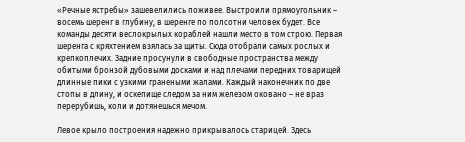«Речные ястребы» зашевелились поживее. Выстроили прямоугольник – восемь шеренг в глубину, в шеренге по полсотни человек будет. Все команды десяти веслокрылых кораблей нашли место в том строю. Первая шеренга с кряхтением взялась за щиты. Сюда отобрали самых рослых и крепкоплечих. Задние просунули в свободные пространства между обитыми бронзой дубовыми досками и над плечами передних товарищей длинные пики с узкими гранеными жалами. Каждый наконечник по две стопы в длину, и оскепище следом за ним железом оковано – не враз перерубишь, коли и дотянешься мечом.

Левое крыло построения надежно прикрывалось старицей. Здесь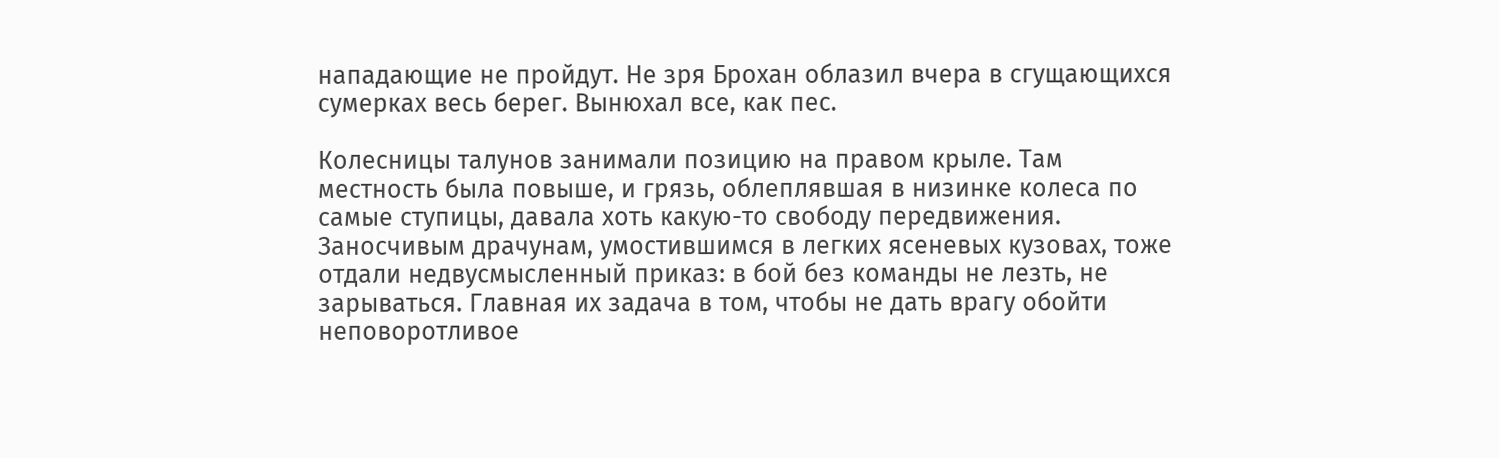нападающие не пройдут. Не зря Брохан облазил вчера в сгущающихся сумерках весь берег. Вынюхал все, как пес.

Колесницы талунов занимали позицию на правом крыле. Там местность была повыше, и грязь, облеплявшая в низинке колеса по самые ступицы, давала хоть какую-то свободу передвижения. Заносчивым драчунам, умостившимся в легких ясеневых кузовах, тоже отдали недвусмысленный приказ: в бой без команды не лезть, не зарываться. Главная их задача в том, чтобы не дать врагу обойти неповоротливое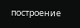построение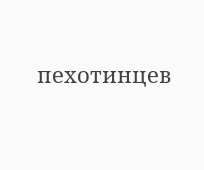пехотинцев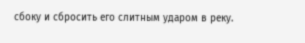сбоку и сбросить его слитным ударом в реку.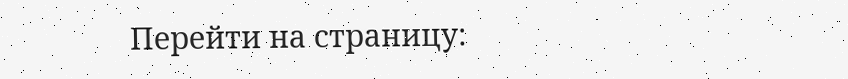Перейти на страницу: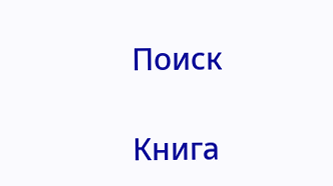Поиск

Книга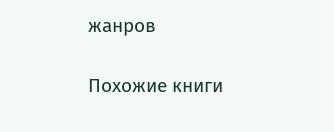жанров

Похожие книги